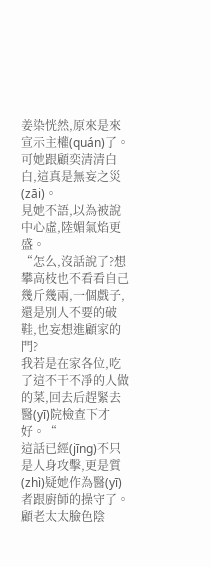姜染恍然,原來是來宣示主權(quán)了。
可她跟顧奕清清白白,這真是無妄之災(zāi)。
見她不語,以為被說中心虛,陸媚氣焰更盛。
“怎么,沒話說了?想攀高枝也不看看自己幾斤幾兩,一個戲子,還是別人不要的破鞋,也妄想進顧家的門?
我若是在家各位,吃了這不干不凈的人做的菜,回去后趕緊去醫(yī)院檢查下才好。“
這話已經(jīng)不只是人身攻擊,更是質(zhì)疑她作為醫(yī)者跟廚師的操守了。
顧老太太臉色陰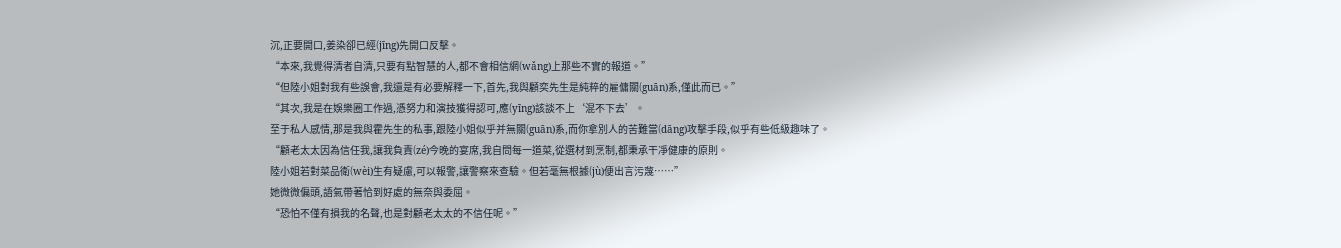沉,正要開口,姜染卻已經(jīng)先開口反擊。
“本來,我覺得清者自清,只要有點智慧的人,都不會相信網(wǎng)上那些不實的報道。”
“但陸小姐對我有些誤會,我還是有必要解釋一下,首先,我與顧奕先生是純粹的雇傭關(guān)系,僅此而已。”
“其次,我是在娛樂圈工作過,憑努力和演技獲得認可,應(yīng)該談不上‘混不下去’。
至于私人感情,那是我與霍先生的私事,跟陸小姐似乎并無關(guān)系,而你拿別人的苦難當(dāng)攻擊手段,似乎有些低級趣味了。
“顧老太太因為信任我,讓我負責(zé)今晚的宴席,我自問每一道菜,從選材到烹制,都秉承干凈健康的原則。
陸小姐若對菜品衛(wèi)生有疑慮,可以報警,讓警察來查驗。但若毫無根據(jù)便出言污蔑……”
她微微偏頭,語氣帶著恰到好處的無奈與委屈。
“恐怕不僅有損我的名聲,也是對顧老太太的不信任呢。”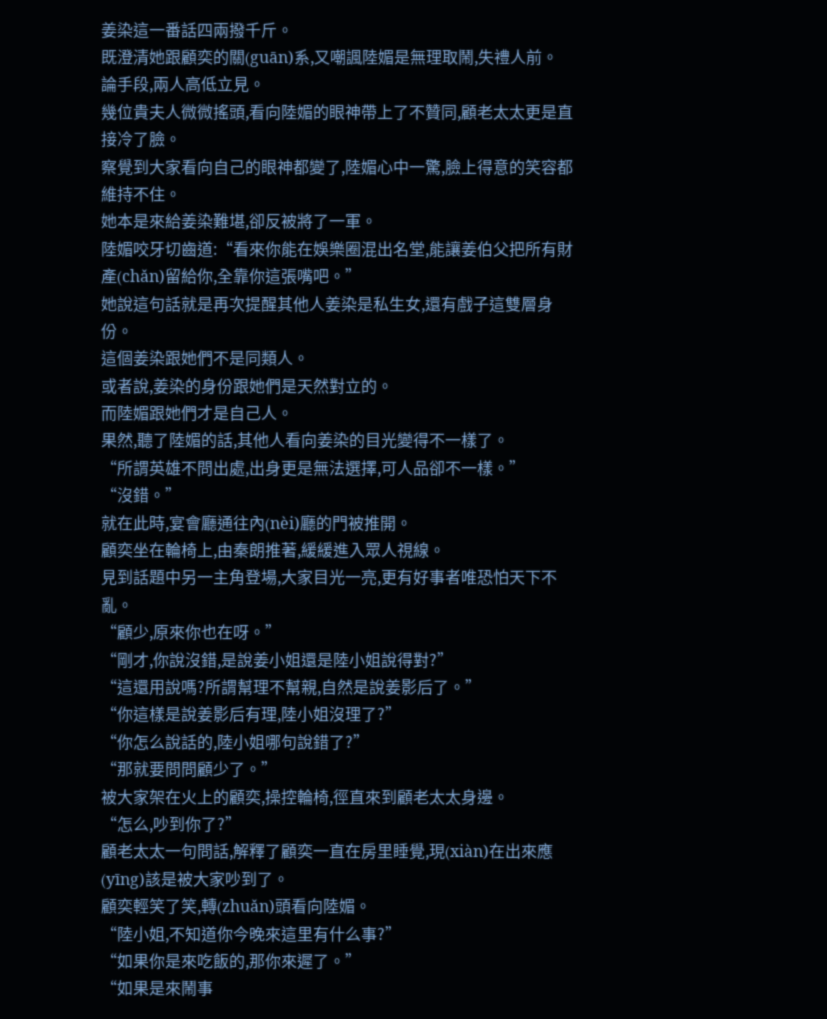姜染這一番話四兩撥千斤。
既澄清她跟顧奕的關(guān)系,又嘲諷陸媚是無理取鬧,失禮人前。
論手段,兩人高低立見。
幾位貴夫人微微搖頭,看向陸媚的眼神帶上了不贊同,顧老太太更是直接冷了臉。
察覺到大家看向自己的眼神都變了,陸媚心中一驚,臉上得意的笑容都維持不住。
她本是來給姜染難堪,卻反被將了一軍。
陸媚咬牙切齒道:“看來你能在娛樂圈混出名堂,能讓姜伯父把所有財產(chǎn)留給你,全靠你這張嘴吧。”
她說這句話就是再次提醒其他人姜染是私生女,還有戲子這雙層身份。
這個姜染跟她們不是同類人。
或者說,姜染的身份跟她們是天然對立的。
而陸媚跟她們才是自己人。
果然,聽了陸媚的話,其他人看向姜染的目光變得不一樣了。
“所謂英雄不問出處,出身更是無法選擇,可人品卻不一樣。”
“沒錯。”
就在此時,宴會廳通往內(nèi)廳的門被推開。
顧奕坐在輪椅上,由秦朗推著,緩緩進入眾人視線。
見到話題中另一主角登場,大家目光一亮,更有好事者唯恐怕天下不亂。
“顧少,原來你也在呀。”
“剛才,你說沒錯,是說姜小姐還是陸小姐說得對?”
“這還用說嗎?所謂幫理不幫親,自然是說姜影后了。”
“你這樣是說姜影后有理,陸小姐沒理了?”
“你怎么說話的,陸小姐哪句說錯了?”
“那就要問問顧少了。”
被大家架在火上的顧奕,操控輪椅,徑直來到顧老太太身邊。
“怎么,吵到你了?”
顧老太太一句問話,解釋了顧奕一直在房里睡覺,現(xiàn)在出來應(yīng)該是被大家吵到了。
顧奕輕笑了笑,轉(zhuǎn)頭看向陸媚。
“陸小姐,不知道你今晚來這里有什么事?”
“如果你是來吃飯的,那你來遲了。”
“如果是來鬧事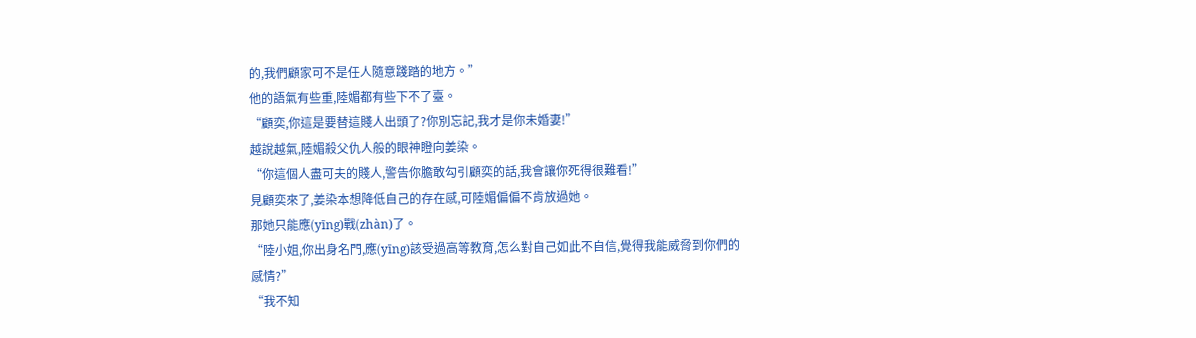的,我們顧家可不是任人隨意踐踏的地方。”
他的語氣有些重,陸媚都有些下不了臺。
“顧奕,你這是要替這賤人出頭了?你別忘記,我才是你未婚妻!”
越說越氣,陸媚殺父仇人般的眼神瞪向姜染。
“你這個人盡可夫的賤人,警告你膽敢勾引顧奕的話,我會讓你死得很難看!”
見顧奕來了,姜染本想降低自己的存在感,可陸媚偏偏不肯放過她。
那她只能應(yīng)戰(zhàn)了。
“陸小姐,你出身名門,應(yīng)該受過高等教育,怎么對自己如此不自信,覺得我能威脅到你們的感情?”
“我不知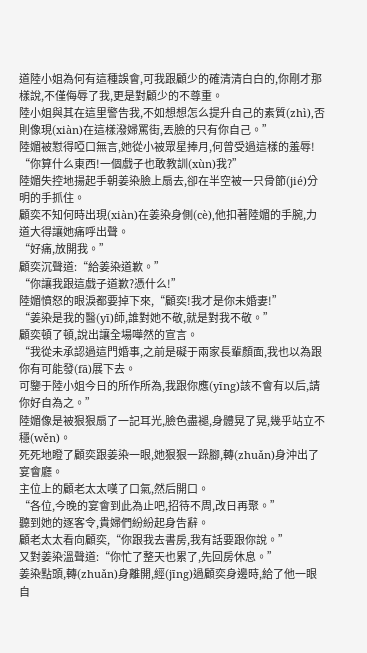道陸小姐為何有這種誤會,可我跟顧少的確清清白白的,你剛才那樣說,不僅侮辱了我,更是對顧少的不尊重。
陸小姐與其在這里警告我,不如想想怎么提升自己的素質(zhì),否則像現(xiàn)在這樣潑婦罵街,丟臉的只有你自己。”
陸媚被懟得啞口無言,她從小被眾星捧月,何曾受過這樣的羞辱!
“你算什么東西!一個戲子也敢教訓(xùn)我?”
陸媚失控地揚起手朝姜染臉上扇去,卻在半空被一只骨節(jié)分明的手抓住。
顧奕不知何時出現(xiàn)在姜染身側(cè),他扣著陸媚的手腕,力道大得讓她痛呼出聲。
“好痛,放開我。”
顧奕沉聲道:“給姜染道歉。”
“你讓我跟這戲子道歉?憑什么!”
陸媚憤怒的眼淚都要掉下來,“顧奕!我才是你未婚妻!”
“姜染是我的醫(yī)師,誰對她不敬,就是對我不敬。”
顧奕頓了頓,說出讓全場嘩然的宣言。
“我從未承認過這門婚事,之前是礙于兩家長輩顏面,我也以為跟你有可能發(fā)展下去。
可鑒于陸小姐今日的所作所為,我跟你應(yīng)該不會有以后,請你好自為之。”
陸媚像是被狠狠扇了一記耳光,臉色盡褪,身體晃了晃,幾乎站立不穩(wěn)。
死死地瞪了顧奕跟姜染一眼,她狠狠一跺腳,轉(zhuǎn)身沖出了宴會廳。
主位上的顧老太太嘆了口氣,然后開口。
“各位,今晚的宴會到此為止吧,招待不周,改日再聚。”
聽到她的逐客令,貴婦們紛紛起身告辭。
顧老太太看向顧奕,“你跟我去書房,我有話要跟你說。”
又對姜染溫聲道:“你忙了整天也累了,先回房休息。”
姜染點頭,轉(zhuǎn)身離開,經(jīng)過顧奕身邊時,給了他一眼自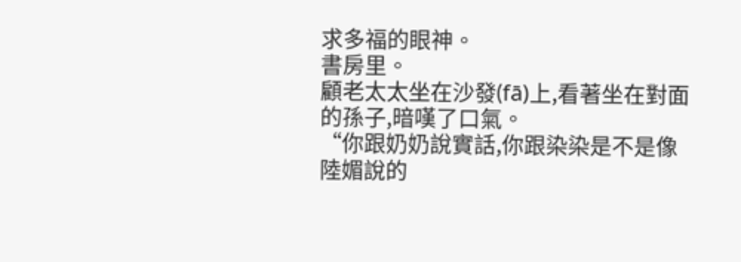求多福的眼神。
書房里。
顧老太太坐在沙發(fā)上,看著坐在對面的孫子,暗嘆了口氣。
“你跟奶奶說實話,你跟染染是不是像陸媚說的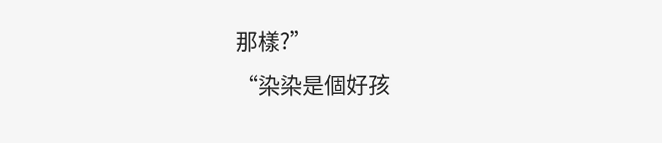那樣?”
“染染是個好孩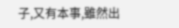子,又有本事,雖然出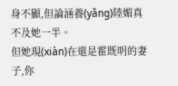身不顯,但論涵養(yǎng)陸媚真不及她一半。
但她現(xiàn)在還是霍既明的妻子,你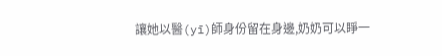讓她以醫(yī)師身份留在身邊,奶奶可以睜一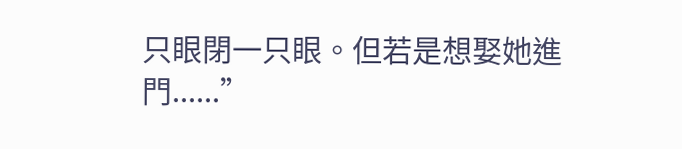只眼閉一只眼。但若是想娶她進門......”